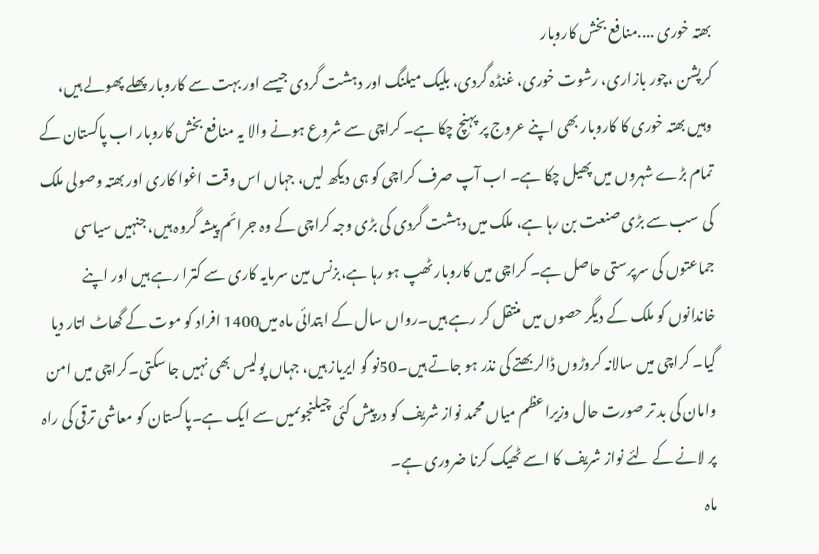بھتہ خوری ....منافع بخش کاروبار
کرپشن ،چور بازاری، رشوت خوری، غنڈہ گردی، بلیک میلنگ اور دہشت گردی جیسے اور بہت سے کاروبار پھلے پھولے ہیں، وہیں بھتہ خوری کا کاروبار بھی اپنے عروج پر پہنچ چکا ہے۔ کراچی سے شروع ہونے والا یہ منافع بخش کاروبار اب پاکستان کے تمام بڑے شہروں میں پھیل چکا ہے۔ اب آپ صرف کراچی کو ہی دیکھ لیں، جہاں اس وقت اغوا کاری اور بھتہ وصولی ملک کی سب سے بڑی صنعت بن رہا ہے، ملک میں دہشت گردی کی بڑی وجہ کراچی کے وہ جرائم پیشہ گروہ ہیں، جنہیں سیاسی جماعتوں کی سرپرستی حاصل ہے۔ کراچی میں کاروبار ٹھپ ہو رہا ہے،بزنس مین سرمایہ کاری سے کترا رہے ہیں اور اپنے خاندانوں کو ملک کے دیگر حصوں میں منتقل کر رہے ہیں۔رواں سال کے ابتدائی ماہ میں1400 افراد کو موت کے گھاٹ اتار دیا گیا۔ کراچی میں سالانہ کروڑوں ڈالر بھتے کی نذر ہو جاتے ہیں۔50نو گو ایریاز ہیں، جہاں پولیس بھی نہیں جا سکتی۔کراچی میں امن وامان کی بد تر صورت حال وزیراعظم میاں محمد نواز شریف کو درپیش کئی چیلنجوںمیں سے ایک ہے۔پاکستان کو معاشی ترقی کی راہ پر لانے کے لئے نواز شریف کا اسے ٹھیک کرنا ضروری ہے۔
ماہ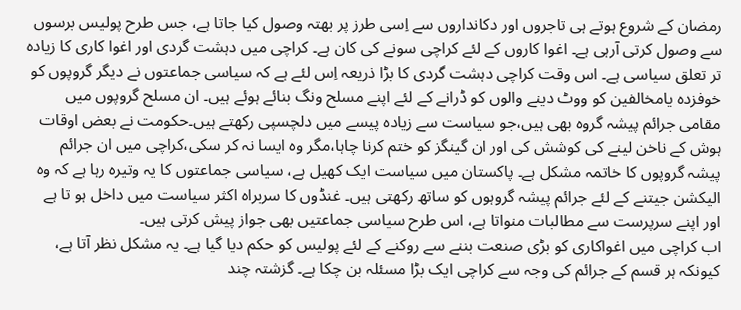رمضان کے شروع ہوتے ہی تاجروں اور دکانداروں سے اِسی طرز پر بھتہ وصول کیا جاتا ہے، جس طرح پولیس برسوں سے وصول کرتی آرہی ہے۔ اغوا کاروں کے لئے کراچی سونے کی کان ہے۔ کراچی میں دہشت گردی اور اغوا کاری کا زیادہ تر تعلق سیاسی ہے۔ اس وقت کراچی دہشت گردی کا بڑا ذریعہ اِس لئے ہے کہ سیاسی جماعتوں نے دیگر گروپوں کو خوفزدہ یامخالفین کو ووٹ دینے والوں کو ڈرانے کے لئے اپنے مسلح ونگ بنائے ہوئے ہیں۔ ان مسلح گروپوں میں مقامی جرائم پیشہ گروہ بھی ہیں،جو سیاست سے زیادہ پیسے میں دلچسپی رکھتے ہیں۔حکومت نے بعض اوقات ہوش کے ناخن لینے کی کوشش کی اور ان گینگز کو ختم کرنا چاہا،مگر وہ ایسا نہ کر سکی،کراچی میں ان جرائم پیشہ گروپوں کا خاتمہ مشکل ہے۔ پاکستان میں سیاست ایک کھیل ہے، سیاسی جماعتوں کا یہ وتیرہ رہا ہے کہ وہ الیکشن جیتنے کے لئے جرائم پیشہ گروہوں کو ساتھ رکھتی ہیں۔ غنڈوں کا سربراہ اکثر سیاست میں داخل ہو تا ہے اور اپنے سرپرست سے مطالبات منواتا ہے، اس طرح سیاسی جماعتیں بھی جواز پیش کرتی ہیں۔
اب کراچی میں اغواکاری کو بڑی صنعت بننے سے روکنے کے لئے پولیس کو حکم دیا گیا ہے۔ یہ مشکل نظر آتا ہے، کیونکہ ہر قسم کے جرائم کی وجہ سے کراچی ایک بڑا مسئلہ بن چکا ہے۔ گزشتہ چند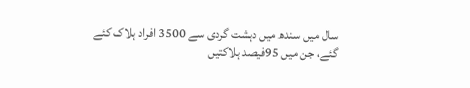سال میں سندھ میں دہشت گردی سے 3500 افراد ہلاک کئے گئے، جن میں 95فیصد ہلاکتیں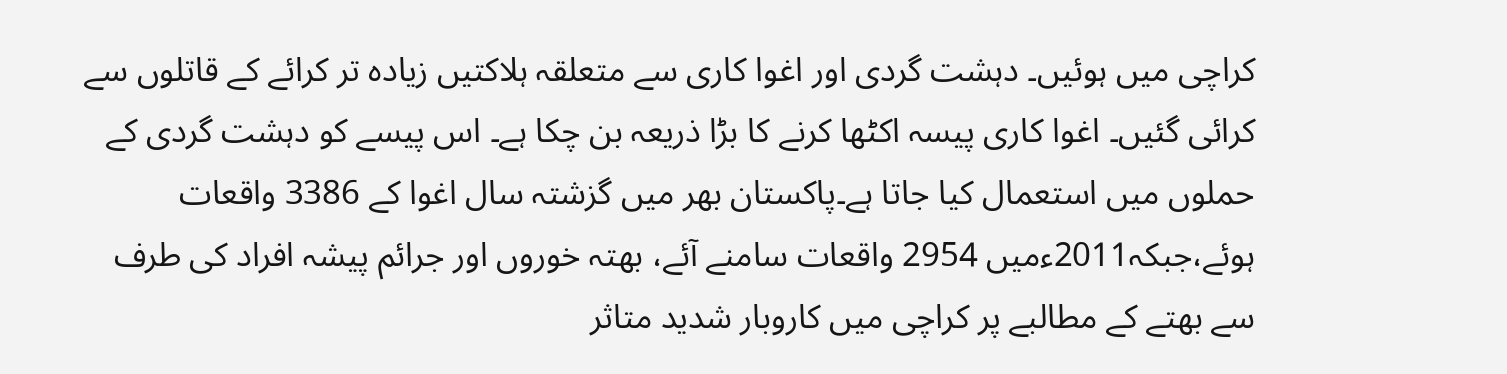کراچی میں ہوئیں۔ دہشت گردی اور اغوا کاری سے متعلقہ ہلاکتیں زیادہ تر کرائے کے قاتلوں سے کرائی گئیں۔ اغوا کاری پیسہ اکٹھا کرنے کا بڑا ذریعہ بن چکا ہے۔ اس پیسے کو دہشت گردی کے حملوں میں استعمال کیا جاتا ہے۔پاکستان بھر میں گزشتہ سال اغوا کے 3386 واقعات ہوئے،جبکہ2011ءمیں 2954 واقعات سامنے آئے، بھتہ خوروں اور جرائم پیشہ افراد کی طرف سے بھتے کے مطالبے پر کراچی میں کاروبار شدید متاثر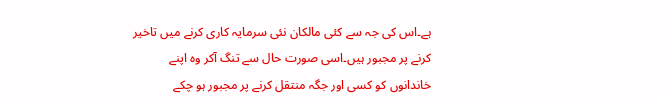ہے۔اس کی جہ سے کئی مالکان نئی سرمایہ کاری کرنے میں تاخیر کرنے پر مجبور ہیں۔اسی صورت حال سے تنگ آکر وہ اپنے خاندانوں کو کسی اور جگہ منتقل کرنے پر مجبور ہو چکے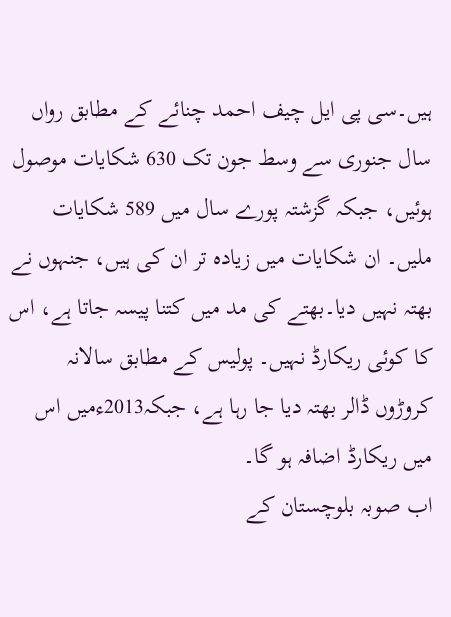ہیں۔سی پی ایل چیف احمد چنائے کے مطابق رواں سال جنوری سے وسط جون تک 630 شکایات موصول ہوئیں، جبکہ گزشتہ پورے سال میں 589 شکایات ملیں۔ ان شکایات میں زیادہ تر ان کی ہیں، جنہوں نے بھتہ نہیں دیا۔بھتے کی مد میں کتنا پیسہ جاتا ہے، اس کا کوئی ریکارڈ نہیں۔ پولیس کے مطابق سالانہ کروڑوں ڈالر بھتہ دیا جا رہا ہے، جبکہ2013ءمیں اس میں ریکارڈ اضافہ ہو گا۔
اب صوبہ بلوچستان کے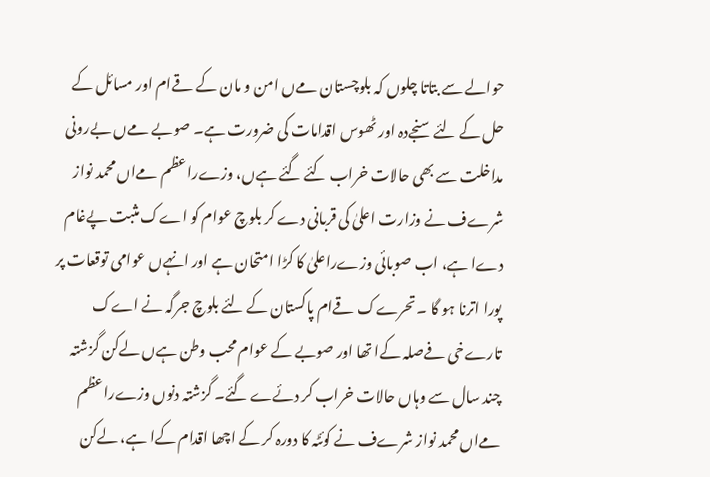حوالے سے بتاتا چلوں کہ بلوچستان مےں امن و مان کے قےام اور مسائل کے حل کے لئے سنجےدہ اور ٹھوس اقدامات کی ضرورت ہے۔ صوبے مےں بےرونی مداخلت سے بھی حالات خراب کئے گئے ہےں، وزےراعظم مےاں محمد نواز شرےف نے وزارت اعلیٰ کی قربانی دے کر بلوچ عوام کو اےک مثبت پےغام دےا ہے، اب صوبائی وزےراعلیٰ کا کڑا امتحان ہے اور انہےں عوامی توقعات پر پورا اترنا ہو گا ۔ تحرےک قےام پاکستان کے لئے بلوچ جرگہ نے اےک تارےخی فےصلہ کےا تھا اور صوبے کے عوام محب وطن ہےں لےکن گزشتہ چند سال سے وہاں حالات خراب کر دئےے گئے۔ گزشتہ دنوں وزےراعظم مےاں محمد نواز شرےف نے کوئٹہ کا دورہ کر کے اچھا اقدام کےا ہے، لےکن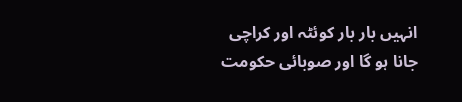انہیں بار بار کوئٹہ اور کراچی جانا ہو گا اور صوبائی حکومت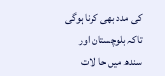کی مدد بھی کرنا ہوگی تاکہ بلوچستان اور سندھ میں حا لات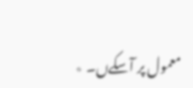معمول پر آسکےں۔ ٭